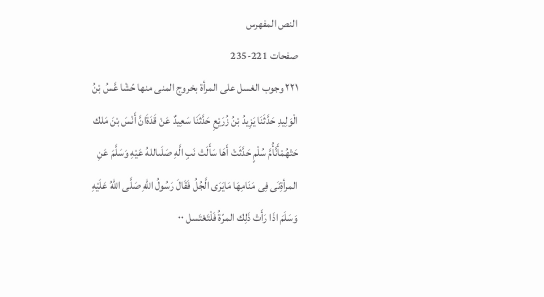النص المفهرس
صفحات 221-235
٢٢١ وجوب الغسل على المرأة بخروج المنى منها حّشْا عَّسُ بْنُ الْوَلِيدِ حَدَّثَنَا يَزِيدُ بْنُ زُرَيْعِ حَدَّثَنَا سَعِيدٌ عَنْ قَدَةَانَّ أَنْسَ بْنَ مَلك حَتْهُمْأَنَّأُمَّ سُلْمٍ حَدَّثَتْ أَهَا سَأَلَتْ نَبِ الَّهِ صَلَىاللهُ عَيْهِ وَسَلَّمَ عَنِ المرأةِنَى فِى مَنَامِهَا مَايَرَى الَّجُلُ فَقَالَ رَسُولُ اللهِ صَلَّى اللهُ عَلَيْهِ وَسَلَمَ اذَا رَأَتْ ذَلِك المرّةُ فَلْتَعْتَسل ٠٠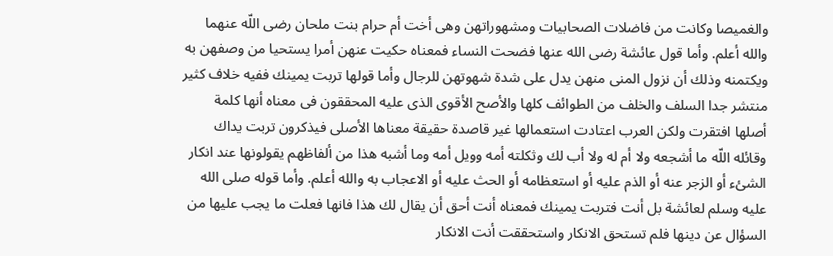والغميصا وكانت من فاضلات الصحابيات ومشهوراتهن وهى أخت أم حرام بنت ملحان رضى اللّه عنهما والله أعلم. وأما قول عائشة رضى الله عنها فضحت النساء فمعناه حكيت عنهن أمرا يستحيا من وصفهن به ويكتمنه وذلك أن نزول المنى منهن يدل على شدة شهوتهن للرجال وأما قولها تربت يمينك ففيه خلاف كثير منتشر جدا السلف والخلف من الطوائف كلها والأصح الأقوى الذى عليه المحققون فى معناه أنها كلمة أصلها افتقرت ولكن العرب اعتادت استعمالها غير قاصدة حقيقة معناها الأصلى فيذكرون تربت يداك وقائله اللّه ما أشجعه ولا أم له ولا أب لك وثكلته أمه وويل أمه وما أشبه هذا من ألفاظهم يقولونها عند انكار الشئء أو الزجر عنه أو الذم عليه أو استعظامه أو الحث عليه أو الاعجاب به والله أعلم. وأما قوله صلى الله عليه وسلم لعائشة بل أنت فتربت يمينك فمعناه أنت أحق أن يقال لك هذا فانها فعلت ما يجب عليها من السؤال عن دينها فلم تستحق الانكار واستحققت أنت الانكار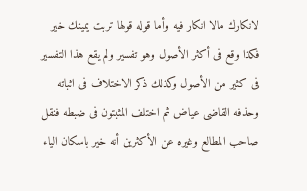لانكارك مالا انكار فيه وأما قوله قولها تربت يمينك خير فكذا وقع فى أكثر الأصول وهو تفسير ولم يقع هذا التفسير فى كثير من الأصول وكذلك ذكر الاختلاف فى اثباته وحذفه القاضى عياض ثم اختلف المثبتون فى ضبطه فنقل صاحب المطالع وغيره عن الأكثرين أنه خير باسكان الياء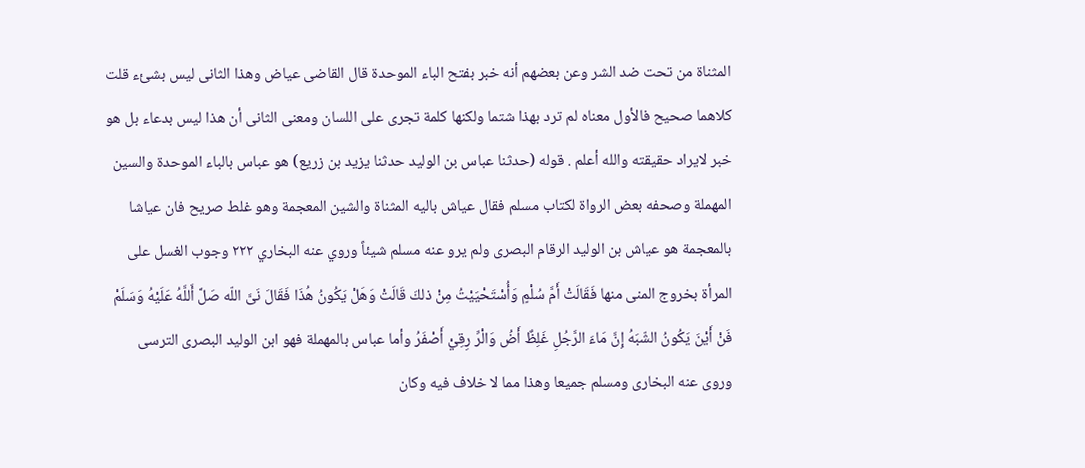المثناة من تحت ضد الشر وعن بعضهم أنه خبر بفتح الباء الموحدة قال القاضى عياض وهذا الثانى ليس بشئء قلت كلاهما صحيح فالأول معناه لم ترد بهذا شتما ولكنها كلمة تجرى على اللسان ومعنى الثانى أن هذا ليس بدعاء بل هو خبر لايراد حقيقته والله أعلم . قوله (حدثنا عباس بن الوليد حدثنا يزيد بن زريع) هو عباس بالباء الموحدة والسين المهملة وصحفه بعض الرواة لكتاب مسلم فقال عياش باليه المثناة والشين المعجمة وهو غلط صريح فان عياشا بالمعجمة هو عياش بن الوليد الرقام البصرى ولم يرو عنه مسلم شيئاً وروي عنه البخاري ٢٢٢ وجوب الغسل على المرأة بخروج المنى منها فَقَالَتْ أَمَّ سُلْمٍ وَأُسْتَحْيَيْتُ مِنْ ذلكَ قَالَتْ وَهَلْ يَكُونُ هُذَا فَقَالَ نَىَّ اللّه صَلَّ أَللَّهُ عَلَيْهُ وَسَلَمْ فَنْ أَيْنَ يَكُونُ الشّبَهُ إِنَّ مَاءَ الرَّجُلِ غَلِظٌ أَضُ وَالْرِّ رِقِيْ أَصْفَرُ وأما عباس بالمهملة فهو ابن الوليد البصرى الترسى وروى عنه البخارى ومسلم جميعا وهذا مما لا خلاف فيه وكان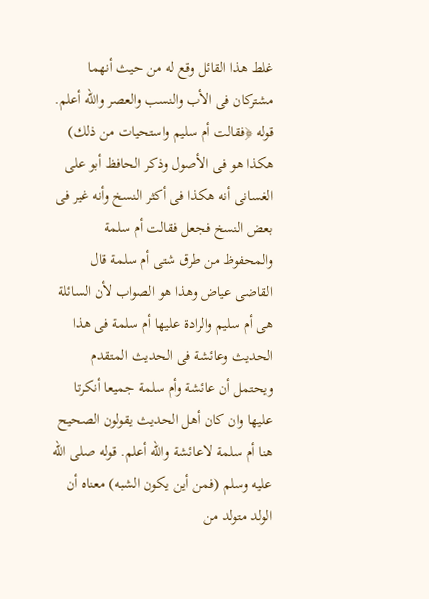غلط هذا القائل وقع له من حيث أنهما مشتركان فى الأب والنسب والعصر والله أعلم. قوله ﴿فقالت أم سليم واستحيات من ذلك) هكذا هو فى الأصول وذكر الحافظ أبو على الغسانى أنه هكذا فى أكثر النسخ وأنه غير فى بعض النسخ فجعل فقالت أم سلمة والمحفوظ من طرق شتى أم سلمة قال القاضى عياض وهذا هو الصواب لأن السائلة هى أم سليم والرادة عليها أم سلمة فى هذا الحديث وعائشة فى الحديث المتقدم ويحتمل أن عائشة وأم سلمة جميعا أنكرتا عليها وان كان أهل الحديث يقولون الصحيح هنا أم سلمة لاعائشة والله أعلم. قوله صلى الله عليه وسلم (فمن أين يكون الشبه) معناه أن الولد متولد من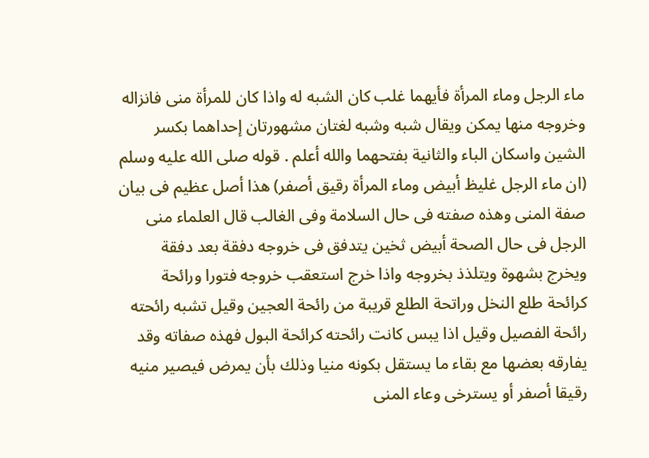ماء الرجل وماء المرأة فأيهما غلب كان الشبه له واذا كان للمرأة منى فانزاله وخروجه منها يمكن ويقال شبه وشبه لغتان مشهورتان إحداهما بكسر الشين واسكان الباء والثانية بفتحهما والله أعلم . قوله صلى الله عليه وسلم (ان ماء الرجل غليظ أبيض وماء المرأة رقيق أصفر) هذا أصل عظيم فى بيان صفة المنى وهذه صفته فى حال السلامة وفى الغالب قال العلماء منى الرجل فى حال الصحة أبيض ثخين يتدفق فى خروجه دفقة بعد دفقة ويخرج بشهوة ويتلذذ بخروجه واذا خرج استعقب خروجه فتورا ورائحة كرائحة طلع النخل وراتحة الطلع قريبة من رائحة العجين وقيل تشبه رائحته رائحة الفصيل وقيل اذا يبس كانت رائحته كرائحة البول فهذه صفاته وقد يفارقه بعضها مع بقاء ما يستقل بكونه منيا وذلك بأن يمرض فيصير منيه رقيقا أصفر أو يسترخى وعاء المنى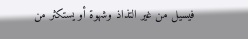فيسيل من غير التذاذ وشهوة أو يستكثر من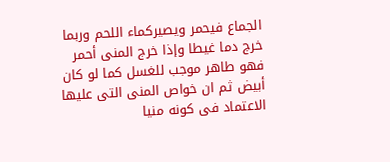الجماع فيحمر ويصيركماء اللحم وربما خرج دما غيطا وإذا خرج المنى أحمر فهو طاهر موجب للغسل كما لو كان أبيض ثم ان خواص المنى التى عليها الاعتماد فى كونه منيا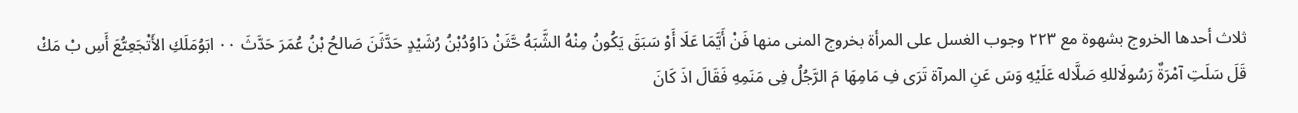ثلاث أحدها الخروج بشهوة مع ٢٢٣ وجوب الغسل على المرأة بخروج المنى منها فَنْ أَيَّمَا عَلَا أَوْ سَبَقَ يَكُونُ مِنْهُ الشَّبَهُ حَّثَنْ دَاوُدُبْنُ رُشَيْدٍ حَدَّثَنَ صَالحُ بْنُ عُمَرَ حَدَّثَ ٠٠ ابَوُمَلَكِ الأَتْجَعِىُّعَ أَسِ بْ مَكْ قَلَ سَلَتِ آمْرَةٌ رَسُولَاللهِ صَلَّاله عَلَيْهِ وَسَ عَنِ المرآة تَرَى فِ مَامِهَا مَ الرَّجُلُ فِى مَنَمِهِ فَقَالَ اذَ كَانَ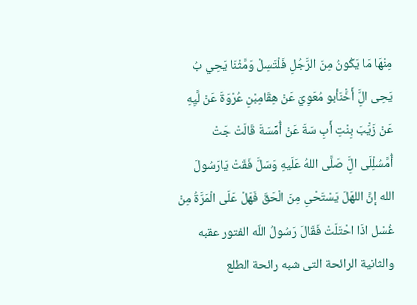مِنْهَا مَا يَكُونُ مِنَ الرَّجُلِ فَلْتَسِلْ وَمَّثْنَا يَحِي بُ يَحِى الَِّ أَخَْنَأبو مُعَوِيَ عَنْ هِقَامِبْنِ عُرْوَةَ عَنْ لَّيِهِ عَنْ زَيَْبَ بِنْتِ أَبِ سَةَ عَنْ أُمِّسَةَ قَالَتْ جَتْ أُمَّسُلِْلَى الَِّ صَلَّى اللهُ عَلَيهِ وَسَلَّ فَقَتْ يَارَسُولَ الله إنَّ اللهَلَ يَسْتَحْىِ مِنَ الْحَقّ فَهَلْ عَلَى الْمَرَّةُ مِنْ غُسْل اذَا احْتَلَتْ فَقَالَ رَسُولُ اللّه الفتور عقبه والثانية الرائحة التى شبه رائحة الطلع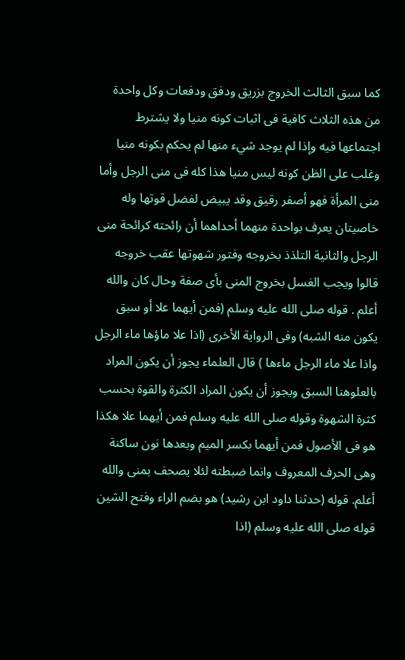كما سبق الثالث الخروج بزريق ودفق ودفعات وكل واحدة من هذه الثلاث كافية فى اثبات كونه منيا ولا يشترط اجتماعها فيه وإذا لم يوجد شيء منها لم يحكم بكونه منيا وغلب على الظن كونه ليس منيا هذا كله فى منى الرجل وأما منى المرأة فهو أصفر رقيق وقد يبيض لفضل قوتها وله خاصيتان يعرف بواحدة منهما أحداهما أن رائحته كرائحة منى الرجل والثانية التلذذ بخروجه وفتور شهوتها عقب خروجه قالوا ويجب الغسل بخروج المنى بأى صفة وحال كان والله أعلم . قوله صلى الله عليه وسلم (فمن أيهما علا أو سبق يكون منه الشبه) وفى الرواية الأخرى (اذا علا ماؤها ماء الرجل واذا علا ماء الرجل ماءها ) قال العلماء يجوز أن يكون المراد بالعلوهنا السبق ويجوز أن يكون المراد الكثرة والقوة بحسب كثرة الشهوة وقوله صلى الله عليه وسلم فمن أيهما علا هكذا هو فى الأصول فمن أيهما بكسر الميم وبعدها نون ساكنة وهى الحرف المعروف وانما ضبطته لئلا يصحف بمنى والله أعلم. قوله (حدثنا داود ابن رشيد) هو بضم الراء وفتح الشين قوله صلى الله عليه وسلم (اذا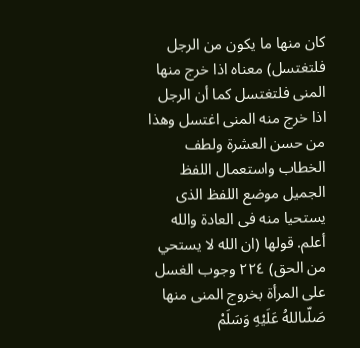كان منها ما يكون من الرجل فلتغتسل) معناه اذا خرج منها المنى فلتغتسل كما أن الرجل اذا خرج منه المنى اغتسل وهذا من حسن العشرة ولطف الخطاب واستعمال اللفظ الجميل موضع اللفظ الذى يستحيا منه فى العادة والله أعلم. قولها (ان الله لا يستحي من الحق) ٢٢٤ وجوب الغسل على المرأة بخروج المنى منها صَلّىاللهُ عَلَيْهِ وَسَلَمْ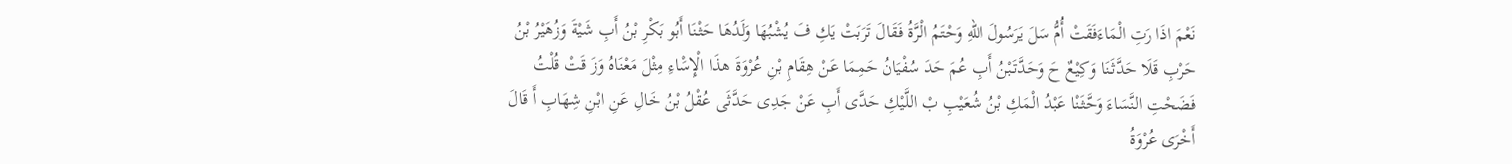نَعْمَ اذَا رَتِ الْمَاءَفَقَتْ أُمُّ سَلَ يَرَسُولَ اللهِ وَحْتَمُ الْرَّةُ فَقَالَ تَرَبَتْ يَكِ فَ يُشْبُهَا وَلَدُهَا حَثْنَا أَبُو بَكْرِ بْنُ أَبِ شَيْةَ وَزُهَيْرُ بْنُ حَرْبِ قَلَا حَدَّثَنَا وَكِيْعٌ حَ وَحَدَّتَبْنُ أَبِ عُمَ حَدَ سُفْيَانُ حَمِمَا عَنْ هِقَامِ بْنِ عُرْوَةَ هذَا الْإِسَْاءِ مِثْلَ مَعْنَاهُ وَزَ قَتْ قُلْتُ فَضَحْتِ النَّسَاءَ وَحَّثَنْا عَبْدُ الْمَكِ بْنُ شُعَيْبِ بْ اللَّيْكِ حَدَّى أَبِ عَنْ جَدِى حَدَّثَى عُقْلُ بْنُ خَالِ عَنِ ابْنِ شِهَابِ أَ قَالَ أَخْرَى عُرْوَةُ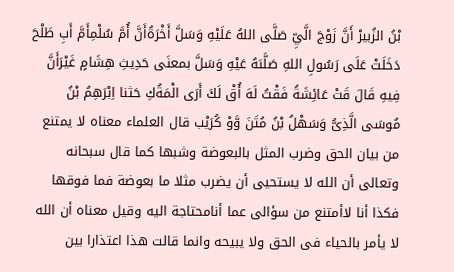بْنُ الزُبيرْ أَنَّ زَوْجَ الَّيِّ صَلَّى اللهُ عَلَيْهِ وَسَلَّ أَخْرَةُأَنَّ أُمَّ سُلْمِأَمَّ أَبِ طَلْحَ دَخَلَتْ عَلَى رَسُولِ اللهِ صَلَّىَهُ عَيْهِ وَسَلَّ بمعنَى حَدِيثِ هِشَامٍ غَيْرَأَنَّ فِيهِ قَالَ قَتْ عَائِشَةُ فَقْتُ لَهَ أُقْ لَكَ أَرَى الْمَةُكِ حَثنا اِبْرَهِمُ بْنُ مُوسَى الَّذِىُّ وَسَهْلُ بْنُ مُتَنَ وَّوْ كُرَيْب قال العلماء معناه لا يمتنع من بيان الحق وضرب المثل بالبعوضة وشبها كما قال سبحانه وتعالى أن الله لا يستحيى أن يضرب مثلا ما بعوضة فما فوقها فكذا أنا لاأمتنع من سؤالى عما أنامحتاجة اليه وقيل معناه أن الله لا يأمر بالحياء فى الحق ولا يبيحه وانما قالت هذا اعتذارا بين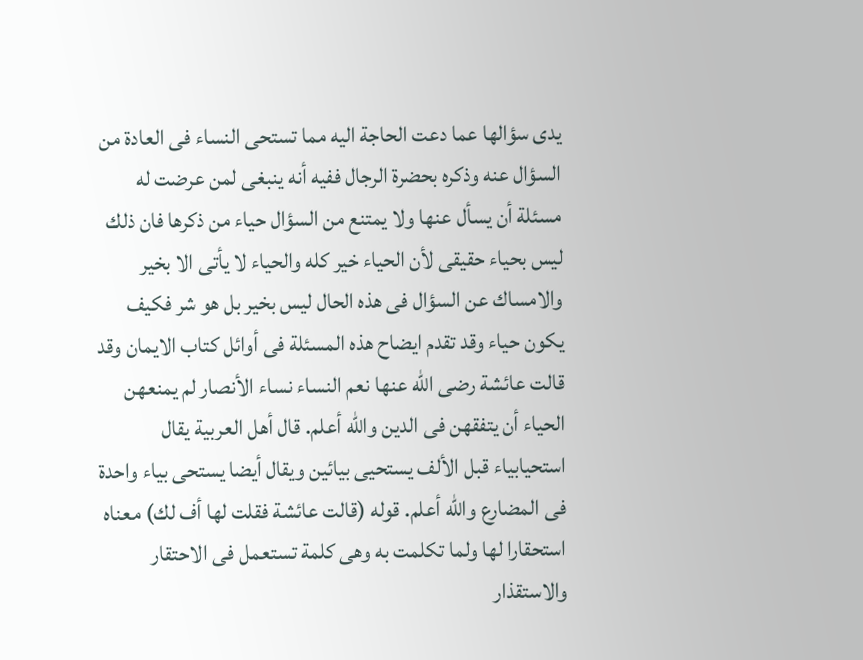يدى سؤالها عما دعت الحاجة اليه مما تستحى النساء فى العادة من السؤال عنه وذكره بحضرة الرجال ففيه أنه ينبغى لمن عرضت له مسئلة أن يسأل عنها ولا يمتنع من السؤال حياء من ذكرها فان ذلك ليس بحياء حقيقى لأن الحياء خير كله والحياء لا يأتى الا بخير والامساك عن السؤال فى هذه الحال ليس بخير بل هو شر فكيف يكون حياء وقد تقدم ايضاح هذه المسئلة فى أوائل كتاب الايمان وقد قالت عائشة رضى الله عنها نعم النساء نساء الأنصار لم يمنعهن الحياء أن يتفقهن فى الدين والله أعلم. قال أهل العربية يقال استحيابياء قبل الألف يستحيى بيائين ويقال أيضا يستحى بياء واحدة فى المضارع والله أعلم. قوله (قالت عائشة فقلت لها أف لك) معناه استحقارا لها ولما تكلمت به وهى كلمة تستعمل فى الاحتقار والاستقذار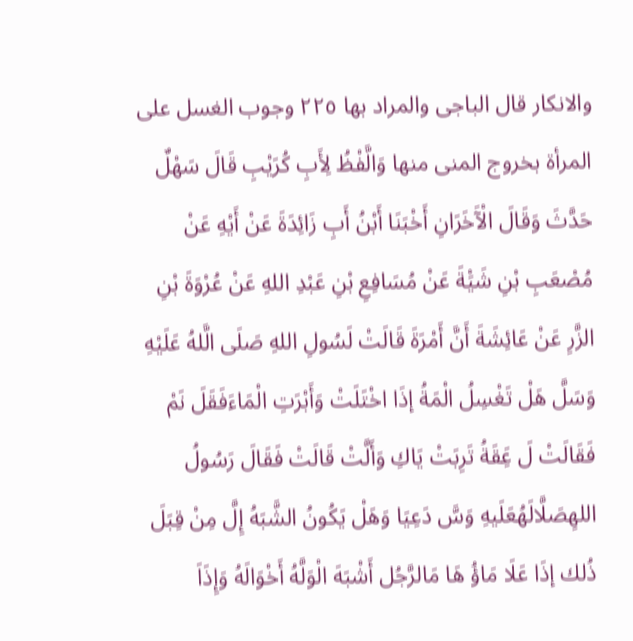والانكار قال الباجى والمراد بها ٢٢٥ وجوب الغسل على المرأة بخروج المنى منها وَالَّفْظُ لِأَبِ كُرَيْبِ قَالَ سَهْلٌ حَدَّثَ وَقَالَ الْآَخَرَانِ أَخْبَنَا أَبْنُ أَبِ زَائِدَةَ عَنْ أَيْهِ عَنْ مُصْعَبِ بْنِ شَيَْةَ عَنْ مُسَافِعِ بْنِ عَبْدِ اللهِ عَنْ عُرْوَةَ بْنِ الزَّرِ عَنْ عَائِشَةَ أَنَّ أَمْرَةَ قَالَتْ لَسُولِ اللهِ صَلَى الَّلهُ عَلَيْهِ وَسَلَّ هَلْ تَغْسِلُ الْمَةُ إذَا اخْتَلَتْ وَأَبْرَتِ الْمَاءَفَقَلَ نَمْ فَقَالَتْ لَ عَِقَةُ تَرِبَتْ يَاكِ وَأَلَّتْ قَالَتْ فَقَالَ رَسُولُ اللهِصَلَّالَهُعَلَيهِ وَسَّ دَعِيَا وَهَلْ يَكُونُ الشَّبَهُ إِلَّ مِنْ قِبَلَ ذُلك إذَا عَلَا مَاؤُ هَا مَالرَّجُل أَشْبَهَ الْوَلَّهُ أَخْوَالَهُ وَإِذَاَ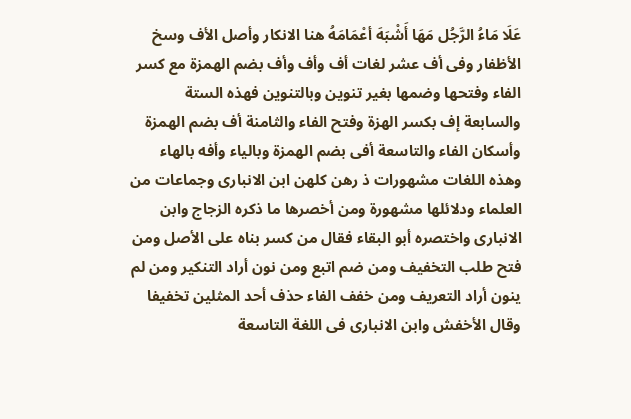عَلَا مَاءُ الرَّجُل مَهَا أَشْبَهَ أعْمَامَهُ هنا الانكار وأصل الأف وسخ الأظفار وفى أف عشر لغات أف وأف وأف بضم الهمزة مع كسر الفاء وفتحها وضمها بغير تنوين وبالتنوين فهذه الستة والسابعة إف بكسر الهزة وفتح الفاء والثامنة أف بضم الهمزة وأسكان الفاء والتاسعة أفى بضم الهمزة وبالياء وأفه بالهاء وهذه اللغات مشهورات ذ رهن كلهن ابن الانبارى وجماعات من العلماء ودلائلها مشهورة ومن أخصرها ما ذكره الزجاج وابن الانبارى واختصره أبو البقاء فقال من كسر بناه على الأصل ومن فتح طلب التخفيف ومن ضم اتبع ومن نون أراد التنكير ومن لم ينون أراد التعريف ومن خفف الفاء حذف أحد المثلين تخفيفا وقال الأخفش وابن الانبارى فى اللغة التاسعة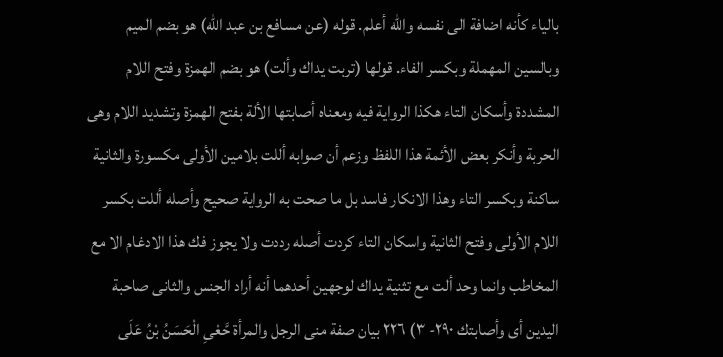بالياء كأنه اضافة الى نفسه والله أعلم. قوله (عن مسافع بن عبد اللّه) هو بضم الميم وبالسين المهملة وبكسر الفاء. قولها (تربت يداك وألت) هو بضم الهمزة وفتح اللام المشددة وأسكان التاء هكذا الرواية فيه ومعناه أصابتها الألة بفتح الهمزة وتشديد اللام وهى الحربة وأنكر بعض الأئمة هذا اللفظ وزعم أن صوابه أللت بلامين الأولى مكسورة والثانية ساكنة وبكسر التاء وهذا الانكار فاسد بل ما صحت به الرواية صحيح وأصله أللت بكسر اللام الأولى وفتح الثانية واسكان التاء كردت أصله رددت ولا يجوز فك هذا الادغام الا مع المخاطب وانما وحد ألت مع تثنية يداك لوجهين أحدهما أنه أراد الجنس والثانى صاحبة اليدين أى وأصابتك ٢٩٠- ٣) ٢٢٦ بيان صفة منى الرجل والمرأة حَّعْىِ الْحَسَنُ بْنُ عَلَى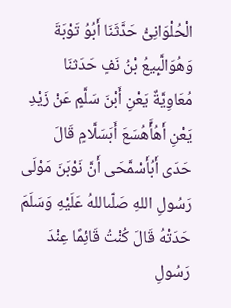الْحُلْوَانِىُّ حَدَّثَنَا أَبُوُ تَوْبَةَ وَهُوَالَّبِيعُ بْنُ نَفٍ حَدَثنَا مُعَاوِيَّةٌ يَعْنِ أَبْنَ سَلَّمٍ عَنْ زَيْدِ يَعْنِ أَهُأَّهُسَعَ أَبَسَلَّامٍ قَالَ حَدَى أَبُأَسْمَّحَى أَنَّ نَوْبَنَ مَوْلَى رَسُولِ اللهِ صَلّىاللهُ عَلَيْهِ وَسَلَمَ حَدَتْهُ قَالَ كُنْتُ قَائِمًا عِنْدَ رَسُولِ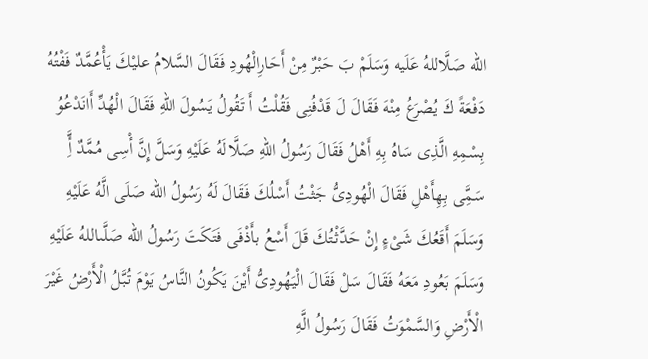الله صَلَّاللهُ عَلَيه وَسَلَمْ بَ حَبْرٌ مِنْ أَحَارِالْهُودِ فَقَالَ السَّلامُ عليْكَ يَأْعُمَّدٌ فَفْتُهُ دَفْعَةً كَ يُصْرَعُ مِنْهَ فَقَالَ لَ قَدْفُنِى فَقُلْتُ أَ تَقُولُ يَسُولَ اللهِ فَقَالَ الْهُدِّ أَانَدْعُوُ بِسْمِهِ الَّذِى سَاهُ بِهِ أَهْلُ فَقَالَ رَسُولُ اللهِ صَلَّالَهُ عَلَيْهِ وَسَلَّ إِنَّ أْسِى مُمَّدٌ أَِّ سَمَِّى بِهِأَهْلِ فَقَالَ الْهُودِىُّ جَثْتُ أَسْلُكَ فَقَالَ لَهُ رَسُولُ الله صَلَى الَّهُ عَلَيْهِ وَسَلَمَ أَقَعُكَ شَىْءٍ إِنْ حَدَّثْتُكَ قَلَ أَسْعُ بأَذْفَى فَتَكَتَ رَسُولُ الله صَلَّىاللهُ عَلَيْهِ وَسَلَمَ بَعُودِ مَعَهُ فَقَالَ سَلْ فَقَالَ الْيَهُودِىُّ أَيْنَ يَكُونُ النَّاسُ يَوْمَ تُبَّلُ الْأَرْضُ غَيْرَ الْأَرْضِ وَالسَّمْوَتُ فَقَالَ رَسُولُ الَّهِ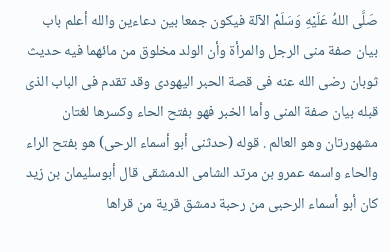صَلَّى اللهُ عَلَيْهِ وَسَلَمْ الآلة فيكون جمعا بين دعاءين والله أعلم باب بيان صفة منى الرجل والمرأة وأن الولد مخلوق من مائهما فيه حديث ثوبان رضى الله عنه فى قصة الحبر اليهودى وقد تقدم فى الباب الذى قبله بيان صفة المنى وأما الخبر فهو بفتح الحاء وكسرها لغتان مشهورتان وهو العالم . قوله (حدثنى أبو أسماء الرحى) هو بفتح الراء والحاء واسمه عمرو بن مرتد الشامى الدمشقى قال أبوسليمان بن زيد كان أبو أسماء الرحبى من رحبة دمشق قرية من قراها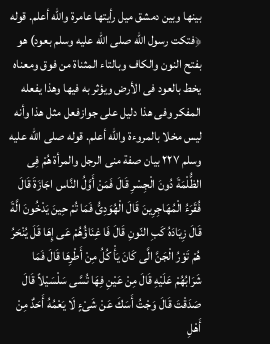بينها وبين دمشق ميل رأيتها عامرة والله أعلم. قوله ﴿فتكت رسول الله صلى الله عليه وسلم بعود) هو بفتح النون والكاف وبالتاء المثناة من فوق ومعناه يخط بالعود فى الأرض ويؤثر به فيها وهذا يفعله المفكر وفى هذا دليل على جوازفعل مثل هذا وأنه ليس مخلا بالمروءة والله أعلم. قوله صلى الله عليه وسلم ٢٢٧ بيان صفة منى الرجل والمرأة هُمْ فِى الظُّلْمَةَ دُونَ الْجِسْرِ قَالَ فَمَنْ أَوَّلُ النَّاس اجَازَةَ قَالَ فُقَرَءُ الْمُهَاجِرِينَ قَالَ الْهُوَدِىُّ فَمَا تُمْ حِينَ يَدْخُونَ الَّةَ قَالَ زِيَادَهُ كَبِ النّونِ قَالَ فَا غِنَاؤُهُمْ عَى إِهَا قَلَ يُنْحَرُ هُمْ تَوْرُ الْجَنَّ الَّى كَانَ يَأْ كُلُ مِنْ أَطْرِهَا قَالَ فَمَا شَرَابُهُمْ عَلَيْهِ قَالَ مِنْ عَيْنِ فِهَا تُسَّى سَلْسَيْلاً قَالَ صَدَقْتَ قَالَ وَجْتُ أَسَكَ عَنْ شَىْءٍ لَا يَعْمُهُ أَحَدٌ مِنْ أَهْلِ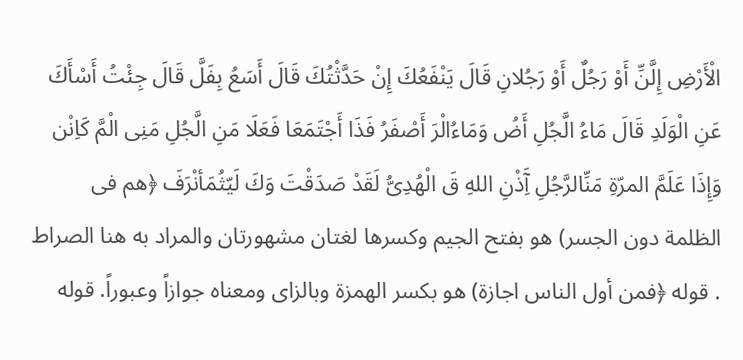الْأَرْضِ إِلَّنِّ أَوْ رَجُلٌ أَوْ رَجُلانِ قَالَ يَنْفَعُكَ إِنْ حَدَّثْتُكَ قَالَ أَسَعُ بِفَلَّ قَالَ جِئْتُ أَسْأَكَ عَنِ الْوَلَدِ قَالَ مَاءُ الَّجُلِ أَضُ وَمَاءُالْرَ أَصْفَرُ فَذَا أَجْتَمَعَا فَعَلَا مَنِ الَّجُلِ مَنِى الْمَّ كَاِنْن وَإِذَا عَلَمَّ المرّةِ مَنِّالرَّجُلِ آَِذْنِ اللهِ قَ الْهُدِىُّ لَقَدْ صَدَقْتَ وَكَ لَيّثُمَأنْرَفَ ﴿هم فى الظلمة دون الجسر) هو بفتح الجيم وكسرها لغتان مشهورتان والمراد به هنا الصراط . قوله ﴿فمن أول الناس اجازة) هو بكسر الهمزة وبالزاى ومعناه جوازاً وعبوراً. قوله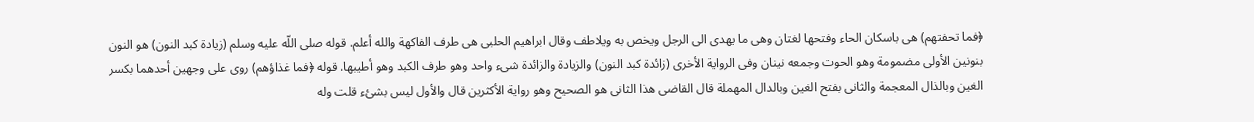﴿فما تحفتهم) هى باسكان الحاء وفتحها لغتان وهى ما يهدى الى الرجل ويخص به ويلاطف وقال ابراهيم الحلبى هى طرف الفاكهة والله أعلم. قوله صلى اللّه عليه وسلم (زيادة كبد النون) هو النون بنونين الأولى مضمومة وهو الحوت وجمعه نينان وفى الرواية الأخرى (زائدة كبد النون) والزيادة والزائدة شىء واحد وهو طرف الكبد وهو أطيبها. قوله ﴿فما غذاؤهم) روى على وجهين أحدهما بكسر الغين وبالذال المعجمة والثانى بفتح الغين وبالدال المهملة قال القاضى هذا الثانى هو الصحيح وهو رواية الأكثرين قال والأول ليس بشئء قلت وله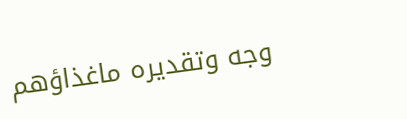وجه وتقديره ماغذاؤهم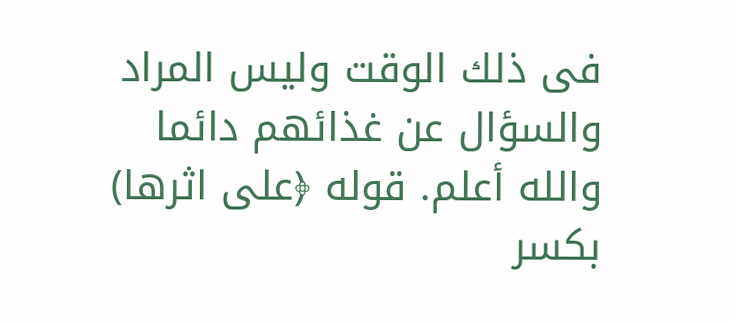فى ذلك الوقت وليس المراد والسؤال عن غذائهم دائما والله أعلم. قوله ﴿على اثرها) بكسر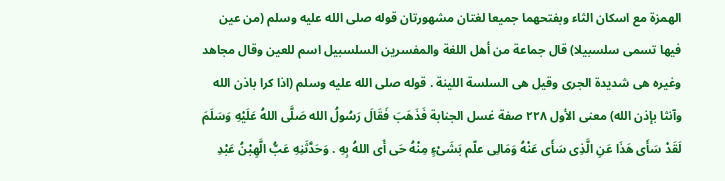الهمزة مع اسكان الثاء وبفتحهما جميعا لغتان مشهورتان قوله صلى الله عليه وسلم (من عين فيها تسمى سلسبيلا) قال جماعة من أهل اللغة والمفسرين السلسبيل اسم للعين وقال مجاهد وغيره هى شديدة الجرى وقيل هى السلسة اللينة . قوله صلى الله عليه وسلم (اذا كرا باذن الله وآنثا بإذن الله) معنى الأول ٢٢٨ صفة غسل الجنابة فَذَهَبَ فَقَالَ رَسُولُ الله صَلَّى اللهُ عَلَيْهِ وَسَلَمَ لَقَدْ سَأَى هَذَا عَنِ الَّذِى سَأَى عَنْهُ وَمَالِى علّم بَشَىْءٍ مِنْهُ حَى أَى اللهُ بِهِ . وَحَدَّثَنِهِ عَبُّ الَّهِبْنُ عَبْدِ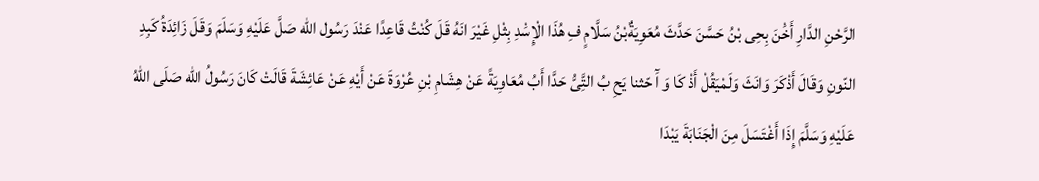الرَّحْنِ الدَّارِ أَخَْنَ بِحِى بْنُ حَسَّنَ حَدَّثَ مُعَوِيَةٌبْنُ سَلَّامٍ فِ هُذَا الْإِسَْدِ بِثْلِ غَيْرَ انَهُ قَلَ كُنْتُ قَاعِدًا عَنْدَ رَسُول الله صَلَّ عَلَيْهِ وَسَلَمَ وَقَلَ زَائِدَةُ كَبِدِ النّونِ وَقَالَ أَذْكَرَ وَانَثَ وَلَمْيَقُلْ أَذْ كَا وَ آَ حّثنا يَحِ بُ التَِّىُّ حَدَّا أَبُ مُعَاوِيَةً عَنْ هِشَامِ بْنِ عُرْوَةَ عَنْ أَيْهِ عَنْ عَائِشَةَ قَالَتْ كَانَ رَسُولُ الله صَلَى اللهُ عَلَيْهِ وَسَلَّمَ إِذَا أَغْتَسَلَ مِنَ الْجَنَابَةَ يَبْدَا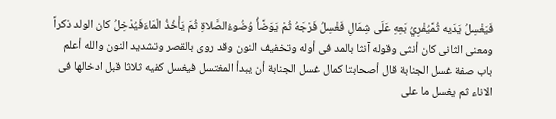فَيَغْسِلُ يَدَيه ثُمَّيُفْرِيُ بَعِهِ عَلَى شِمَالِ فَغْسِلُ فَرْجَهُ ثُمْ يَوَضَّأُ وُضُوءُالصَّلاةِ ثُمَ يَأْخُذُ الْمَاءَفَيُدْخِلُ كان الولد ذكراً ومعنى الثانى كان أنثى وقوله آنثا بالمد فى أوله وتخفيف النون وقد روى بالقصر وتشديد النون والله أعلم باب صفة غسل الجنابة قال أصحابتا كمال غسل الجنابة أن يبدأ المغتسل فيغسل كفيه ثلاثا قبل ادخالها فى الاناء ثم يغسل ما على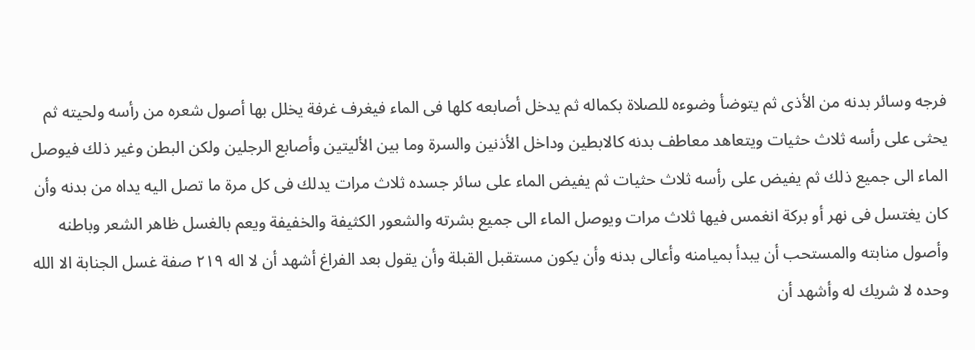فرجه وسائر بدنه من الأذى ثم يتوضأ وضوءه للصلاة بكماله ثم يدخل أصابعه كلها فى الماء فيغرف غرفة يخلل بها أصول شعره من رأسه ولحيته ثم يحثى على رأسه ثلاث حثيات ويتعاهد معاطف بدنه كالابطين وداخل الأذنين والسرة وما بين الأليتين وأصابع الرجلين ولكن البطن وغير ذلك فيوصل الماء الى جميع ذلك ثم يفيض على رأسه ثلاث حثيات ثم يفيض الماء على سائر جسده ثلاث مرات يدلك فى كل مرة ما تصل اليه يداه من بدنه وأن كان يغتسل فى نهر أو بركة انغمس فيها ثلاث مرات ويوصل الماء الى جميع بشرته والشعور الكثيفة والخفيفة ويعم بالغسل ظاهر الشعر وباطنه وأصول منابته والمستحب أن يبدأ بميامنه وأعالى بدنه وأن يكون مستقبل القبلة وأن يقول بعد الفراغ أشهد أن لا اله ٢١٩ صفة غسل الجنابة الا الله وحده لا شريك له وأشهد أن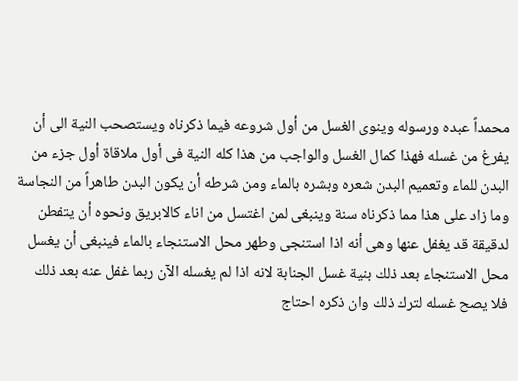محمداً عبده ورسوله وينوى الغسل من أول شروعه فيما ذكرناه ويستصحب النية الى أن يفرغ من غسله فهذا كمال الغسل والواجب من هذا كله النية فى أول ملاقاة أول جزء من البدن للماء وتعميم البدن شعره وبشره بالماء ومن شرطه أن يكون البدن طاهراً من النجاسة وما زاد على هذا مما ذكرناه سنة وينبغى لمن اغتسل من اناء كالابريق ونحوه أن يتفطن لدقيقة قد يغفل عنها وهى أنه اذا استنجى وطهر محل الاستنجاء بالماء فينبغى أن يغسل محل الاستنجاء بعد ذلك بنية غسل الجنابة لانه اذا لم يغسله الآن ربما غفل عنه بعد ذلك فلا يصح غسله لترك ذلك وان ذكره احتاج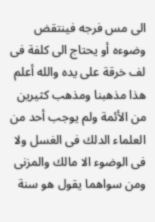الى مس فرجه فينتقض وضوءه أو يحتاج الى كلفة فى لف خرقة على يده والله أعلم هذا مذهبنا ومذهب كثيرين من الأئمة ولم يوجب أحد من العلماء الدلك فى الغسل ولا فى الوضوء الا مالك والمزنى ومن سواهما يقول هو سنة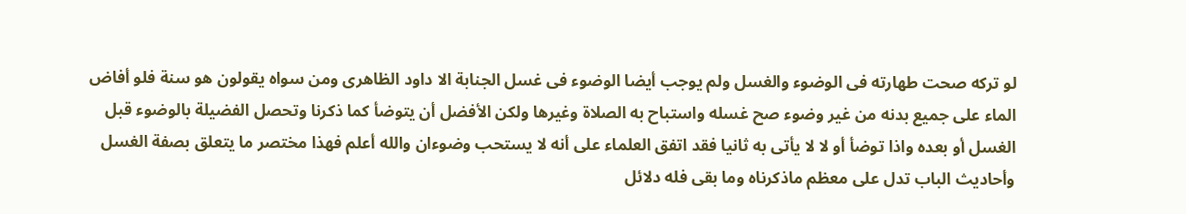لو تركه صحت طهارته فى الوضوء والغسل ولم يوجب أيضا الوضوء فى غسل الجنابة الا داود الظاهرى ومن سواه يقولون هو سنة فلو أفاض الماء على جميع بدنه من غير وضوء صح غسله واستباح به الصلاة وغيرها ولكن الأفضل أن يتوضأ كما ذكرنا وتحصل الفضيلة بالوضوء قبل الغسل أو بعده واذا توضأ أو لا لا يأتى به ثانيا فقد اتفق العلماء على أنه لا يستحب وضوءان والله أعلم فهذا مختصر ما يتعلق بصفة الغسل وأحاديث الباب تدل على معظم ماذكرناه وما بقى فله دلائل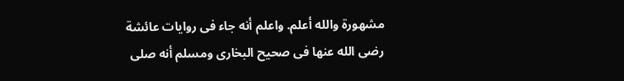مشهورة والله أعلم. واعلم أنه جاء فى روايات عائشة رضى الله عنها فى صحيح البخارى ومسلم أنه صلى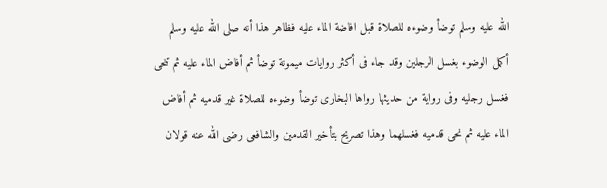الله عليه وسلم توضأ وضوءه للصلاة قبل افاضة الماء عليه فظاهر هذا أنه صلى الله عليه وسلم أكمل الوضوء بغسل الرجلين وقد جاء فى أكثر روايات ميمونة توضأ ثم أفاض الماء عليه ثم تنحى فغسل رجليه وفى رواية من حديثها رواها البخارى توضأ وضوءه للصلاة غير قدميه ثم أفاض الماء عليه ثم نحى قدميه فغسلهما وهذا تصريح بتأخير القدمين والشافعى رضى الله عنه قولان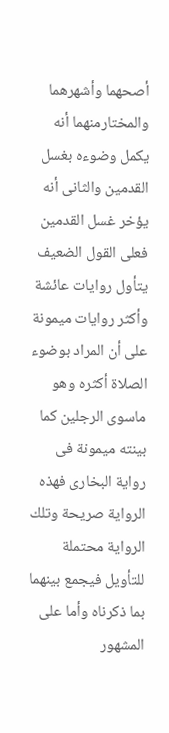أصحهما وأشهرهما والمختارمنهما أنه يكمل وضوءه بغسل القدمين والثانى أنه يؤخر غسل القدمين فعلى القول الضعيف يتأول روايات عائشة وأكثر روايات ميمونة على أن المراد بوضوء الصلاة أكثره وهو ماسوى الرجلين كما بينته ميمونة فى رواية البخارى فهذه الرواية صريحة وتلك الرواية محتملة للتأويل فيجمع بينهما بما ذكرناه وأما على المشهور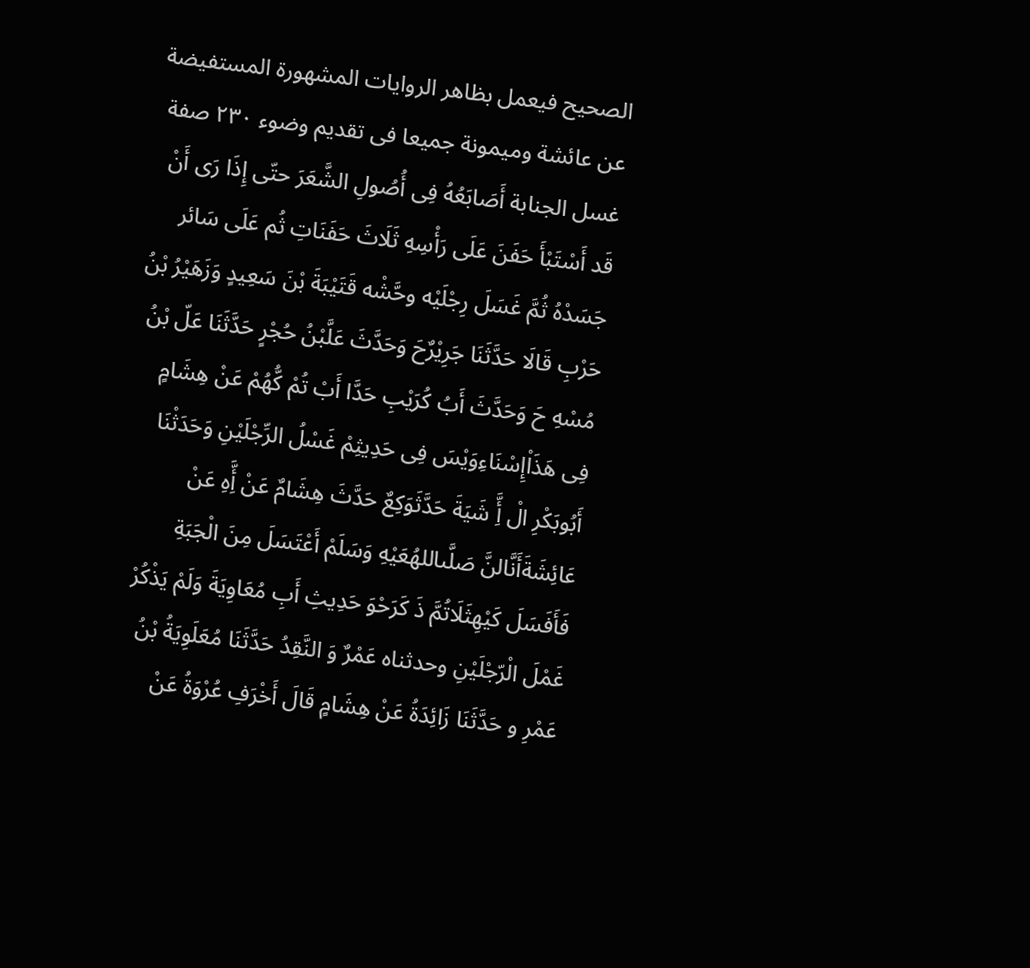الصحيح فيعمل بظاهر الروايات المشهورة المستفيضة عن عائشة وميمونة جميعا فى تقديم وضوء ٢٣٠ صفة غسل الجنابة أَصَابَعُهُ فِى أُصُولِ الشَّعَرَ حتّى إِذَا رَى أَنْ قَد أَسْتَبْأَ حَفَنَ عَلَى رَأْسِهِ ثَلَاثَ حَفَنَاتِ ثُم عَلَى سَائر جَسَدْهُ ثُمَّ غَسَلَ رِجْلَيْه وحَّشْه قَتَيْبَةَ بْنَ سَعِيدٍ وَزَهَيْرُ بْنُ حَرْبِ قَالَا حَدَّثَنَا جَرِيْرٌحَ وَحَدَّثَ عَلَّبْنُ حُجْرٍ حَدَّثَنَا عَلّ بْنُ مُسْهِ حَ وَحَدَّثَ أَبُ كُرَيْبِ حَدَّا أَبْ تُمْ كُّهُمْ عَنْ هِشَامٍ فِى هَذَاْإِسْنَاءِوَيْسَ فِى حَدِيثِمْ غَسْلُ الرِّجْلَيْنِ وَحَدَثْنَا أَبُوبَكْرِ الْ أَِّ شَيَةَ حَدَّثَوَكِعٌ حَدَّثَ هِشَامٌ عَنْ أَِّهِ عَنْ عَائِشَةَأَنَّالنَّ صَلَّىاللهُعَيْهِ وَسَلَمْ أَعْتَسَلَ مِنَ الْجَبَةِ فَأَفَسَلَ كَيْهِثَلَاتُمَّ ذَ كَرَحْوَ حَدِيثِ أَبِ مُعَاوِيَةَ وَلَمْ يَذْكُرْ غَمْلَ الْرّجْلَيْنِ وحدثناه عَمْرٌ وَ النَّقِدُ حَدَّثَنَا مُعَلَوِيَةُ بْنُ عَمْرِ و حَدَّثَنَا زَائِدَةُ عَنْ هِشَامٍ قَالَ أَخْرَفِ عُرْوَةُ عَنْ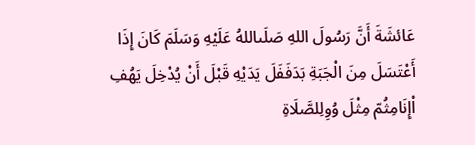عَائشَةَ أَنَّ رَسُولَ اللهِ صَلَىاللهُ عَلَيْهِ وَسَلَمَ كَانَ إِذَا أَعْتَسَلَ مِنَ الْجَبَةِ بَدَفَفَلَ يَدَيْهِ قَبْلَ أَنْ يُدْخِلَ يَهُفِ اْإِنَامِثُمّ مِثْلَ وُوِلِلصَّلَاةِ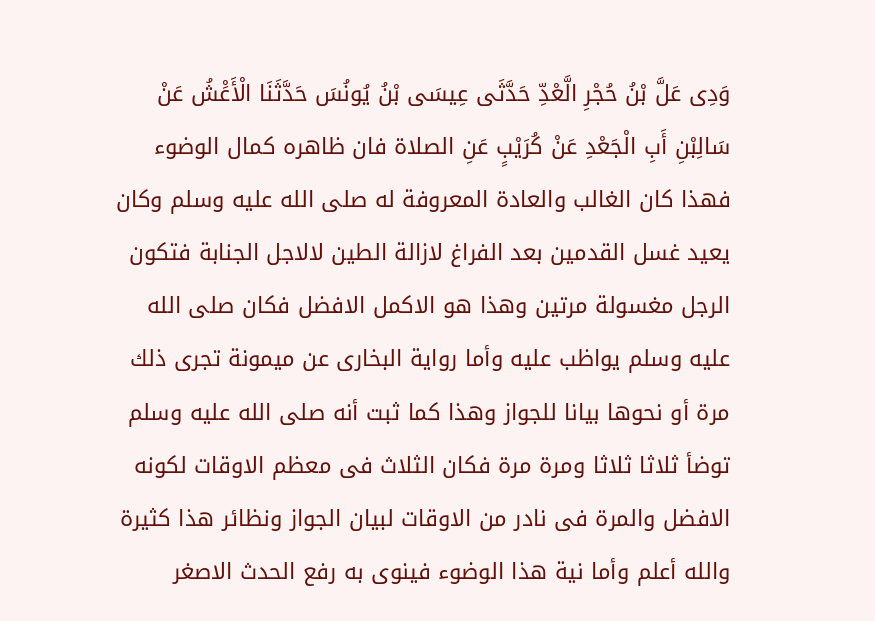وَدِى عَلَّ بْنُ حُجْرِ الَّعْدِّ حَدَّثَى عِيسَى بْنُ يُونُسَ حَدَّثَنَا الْأَعَْشُ عَنْ سَالِبْنِ أَبِ الْجَعْدِ عَنْ كُرَيْبٍ عَنِ الصلاة فان ظاهره كمال الوضوء فهذا كان الغالب والعادة المعروفة له صلى الله عليه وسلم وكان يعيد غسل القدمين بعد الفراغ لازالة الطين لالاجل الجنابة فتكون الرجل مغسولة مرتين وهذا هو الاكمل الافضل فكان صلى الله عليه وسلم يواظب عليه وأما رواية البخارى عن ميمونة تجرى ذلك مرة أو نحوها بيانا للجواز وهذا كما ثبت أنه صلى الله عليه وسلم توضأ ثلاثا ثلاثا ومرة مرة فكان الثلاث فى معظم الاوقات لكونه الافضل والمرة فى نادر من الاوقات لبيان الجواز ونظائر هذا كثيرة والله أعلم وأما نية هذا الوضوء فينوى به رفع الحدث الاصغر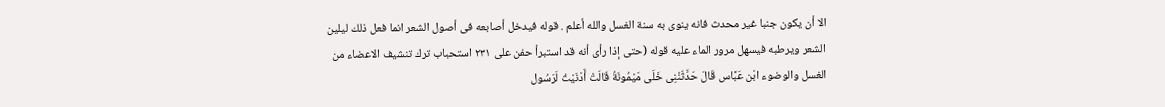الا أن يكون جنبا غير محدث فانه ينوى به سنة الغسل والله أعلم . قوله فيدخل أصابعه فى أصول الشعر انما فعل ذلك ليلين الشعر ويرطبه فيسهل مرور الماء عليه قوله (حتى إذا رأى أنه قد استبرأ حفن على ٢٣١ استحباب ترك تنشيف الاعضاء من الغسل والوضوء ابْن عَبَّاس قَالَ حَدَّثَنْنِى خَلَى مَيْمُونَةُ قَالَتْ أَدْنَيْتُ لَرَسُول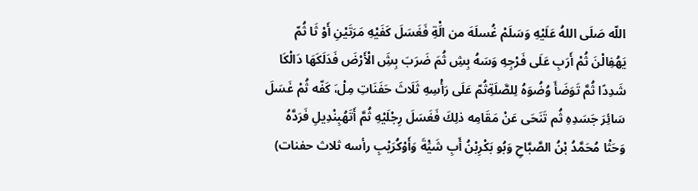اللّه صَلَى اللهُ عَلَيْهِ وَسَلَمْ غُسلَهَ من الَْةِ فَغَسَلَ كَفَيْهِ مَرَتَيْنِ أَوْ ثَا ثُمّ يَهُفِالْنَ ثُمْ أَرَبِ عَلَى فَرْجِهِ وَسَهُ بِشِ ثُمَ ضَرَبَ بِشَِ الْأَرْضَ فَدَلَكَهَا دَالْكَا شَدِدًا ثُمَّ تَوَضَأَ وُضُوَهُ لِلصَّلَةِثُمّ عَلَى رَأْسِهِ ثَلَاثَ حَفَنَاتِ مِلْ،َ كَفّه ثُمْ غَسَلَ سَائِرَ جَسَدِهِ ثُم تَنَحَى عَنْ مَقَامِه ذلِكَ فَغَسَلَ رِجْلَيْهِ ثُمَّ أَتَهُبِنْدِيلِ فَرَدَّهُ وَحَثْا مُحَمَّدُ بْنُ الصَّبَّاحِ وَبُو بَكْرِبْنُ أَبِ شَيَْةَ وَأَوْكُرَيْبِ رأسه ثلاث حفنات)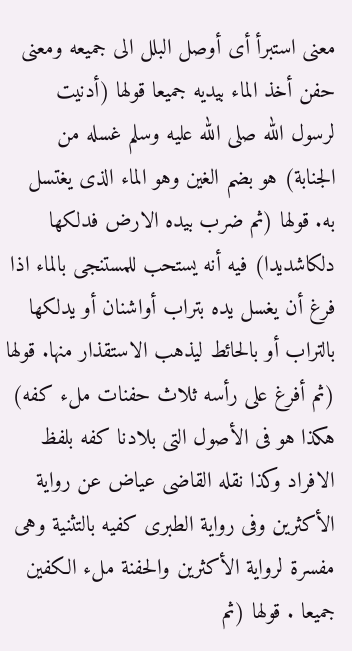معنى استبرأ أى أوصل البلل الى جميعه ومعنى حفن أخذ الماء بيديه جميعا قولها (أدنيت لرسول الله صلى الله عليه وسلم غسله من الجنابة) هو بضم الغين وهو الماء الذى يغتسل به. قولها (ثم ضرب بيده الارض فدلكها دلكاشديدا) فيه أنه يستحب للمستنجى بالماء اذا فرغ أن يغسل يده بتراب أواشنان أو يدلكها بالتراب أو بالحائط ليذهب الاستقذار منها. قولها (ثم أفرغ على رأسه ثلاث حفنات ملء كفه) هكذا هو فى الأصول التى بلادنا كفه بلفظ الافراد وكذا نقله القاضى عياض عن رواية الأكثرين وفى رواية الطبرى كفيه بالتثنية وهى مفسرة لرواية الأكثرين والحفنة ملء الكفين جميعا . قولها (ثم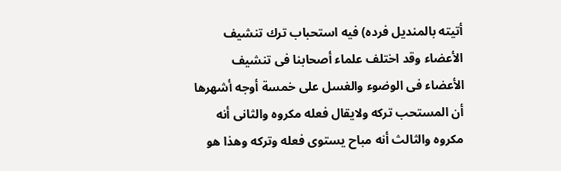أتيته بالمنديل فرده) فيه استحباب ترك تنشيف الأعضاء وقد اختلف علماء أصحابنا فى تنشيف الأعضاء فى الوضوء والغسل على خمسة أوجه أشهرها أن المستحب تركه ولايقال فعله مكروه والثانى أنه مكروه والثالث أنه مباح يستوى فعله وتركه وهذا هو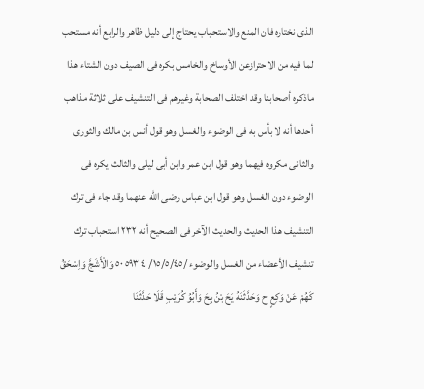الذى نختاره فان المنع والاستحباب يحتاج إلى دليل ظاهر والرابع أنه مستحب لما فيه من الاحترازعن الأوساخ والخامس بكره فى الصيف دون الشتاء هذا ماذكره أصحابنا وقد اختلف الصحابة وغيرهم فى التنشيف على ثلاثة مذاهب أحدها أنه لا بأس به فى الوضوء والغسل وهو قول أنس بن مالك والثورى والثانى مكروه فيهما وهو قول ابن عمر وابن أبى ليلى والثالث يكره فى الوضوء دون الغسل وهو قول ابن عباس رضى الله عنهما وقد جاء فى ترك التنشيف هذا الحديث والحديث الآخر فى الصحيح أنه ٢٣٢ استحباب ترك تنشيف الأعضاء من الغسل والوضوء /١٥/٥/٤٥/ ٤ ٥٩٣ ٥٠ وَالْأَشَجَّ وَاِسْحَقُ كَهُمْ عَنْ وَكِعٍ ح وَحَدَّثَنَهُ يَحَ بْنُ بِحَ وَأَبُوُ كُرَيْبِ قَلَا حَدَّثَنَا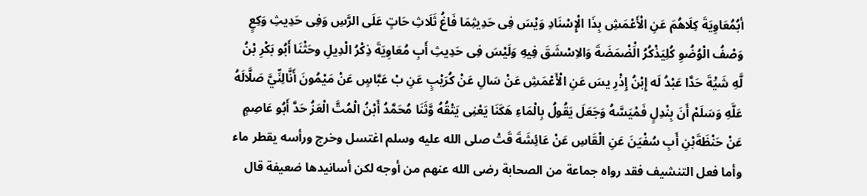أبُمُعَاوِيَةَ كِلَاهُمَ عَنِ الْأَعْمَشِ بِذَا الْإِسْنَادِ وَيْسَ فِى حَدِيثِمَا فَاغُ ثَلَاثِ حَاتٍ عَلَى الرَّسِ وَفِى حَدِيثِ وَكِعٍ وَصْفُ الْوُضُوِ كُلِيَذْكُرُ الَْضْمَضَةَ وَالاِسْشَقَ فِيهِ وَلَيْسَ فِى حَدِيثِ أَبِ مُعَاوِيَةَ ذِكْرُ الْدِيلِ وحَثْنَا أَبُو بَكْرِ بْنُ لَّهِ شَيَْةَ حَدَّا عَبْدُ لَه إِبْنُ إِذْرِ يسَ عَنِ الْأَعْمَشِ عَنْ سَالِ عَنْ كُرَيْبٍ عَنِ بْ عَبَّاسٍ عَنْ مَيْمُونَ أَنَّالِنِّيَّ صَلَّالَهُ عَلَّهِ وَسَلَمْ أَنَ بِنْدِلٍ فَمْيَسَّهُ وَجَعَلَ يَقُولُ بِالْمَاءِ هَكَنَا يَعْنِى يَتْقُهُ وَّثَنَا مُحَمَّدُ أَبْنُ الْمُتَّ الْعَزُ حَدَّ أَبُو عَاصِمٍ عَنْ حَنْظَةَبْنِ أَبِ سُفْيَنَ عَنِ الْقَاسِ عَنْ عَائِشَةَ قَتْ صلى الله عليه وسلم اغتسل وخرج ورأسه يقطر ماء وأما فعل التنشيف فقد رواه جماعة من الصحابة رضى الله عنهم من أوجه لكن أسانيدها ضعيفة قال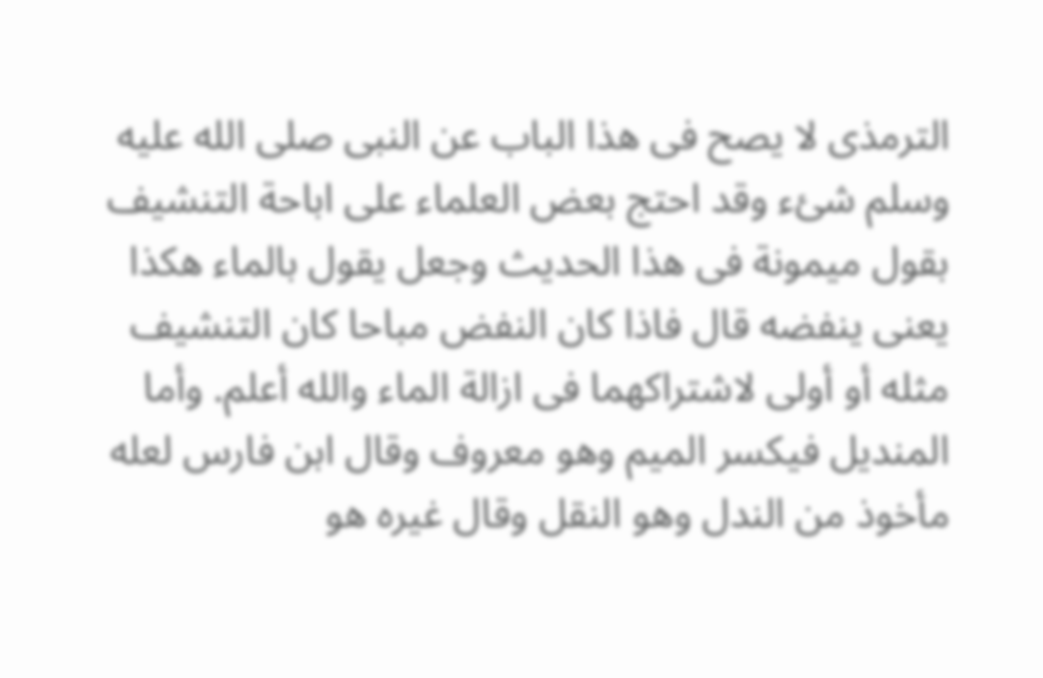الترمذى لا يصح فى هذا الباب عن النبى صلى الله عليه وسلم شئء وقد احتج بعض العلماء على اباحة التنشيف بقول ميمونة فى هذا الحديث وجعل يقول بالماء هكذا يعنى ينفضه قال فاذا كان النفض مباحا كان التنشيف مثله أو أولى لاشتراكهما فى ازالة الماء والله أعلم. وأما المنديل فيكسر الميم وهو معروف وقال ابن فارس لعله مأخوذ من الندل وهو النقل وقال غيره هو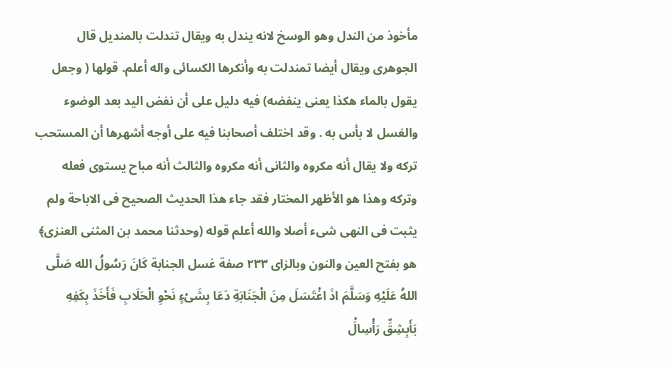مأخوذ من الندل وهو الوسخ لانه يندل به ويقال تندلت بالمنديل قال الجوهرى ويقال أيضا تمندلت به وأنكرها الكسائى واله أعلم. قولها ( وجعل يقول بالماء هكذا يعنى ينفضه) فيه دليل على أن نفض اليد بعد الوضوء والغسل لا بأس به . وقد اختلف أصحابنا فيه على أوجه أشهرها أن المستحب تركه ولا يقال أنه مكروه والثانى أنه مكروه والثالث أنه مباح يستوى فعله وتركه وهذا هو الأظهر المختار فقد جاء هذا الحديث الصحيح فى الاباحة ولم يثبت فى النهى شىء أصلا والله أعلم قوله (وحدثنا محمد بن المثنى العنزى﴾ هو بفتح العين والنون وبالزاى ٢٣٣ صفة غسل الجنابة كَانَ رَسُولُ الله صَلَّى اللهُ عَلَيْهِ وَسَلَّمَ اذَ اغْتَسَلَ مِنَ الْجَنَابَةِ دَعَا بِشَىْءٍ نَحْوِ الْحَلَابِ فَأَخَذَ بِكَفِهِ بَأَبِشِقِّ رَأْسِالَْ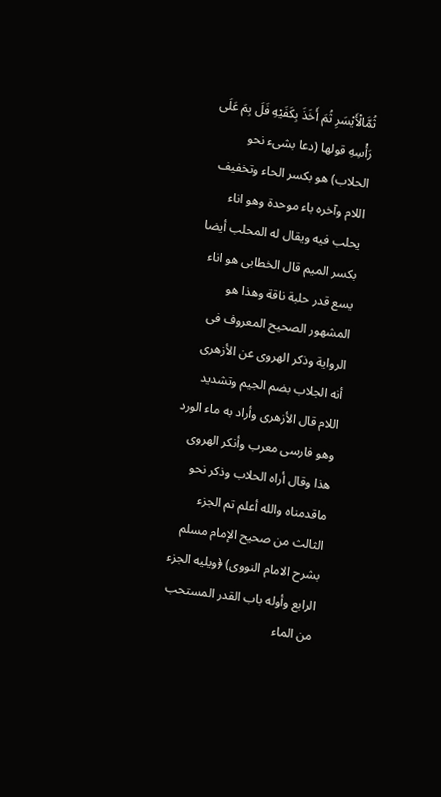ثُمَّالْأَيْسَرِ ثُمَ أَخَذَ بِكَفَيْهِ فَلَ بِمَ عَلَى رَأْسِهِ قولها (دعا بشىء نحو الحلاب) هو بكسر الحاء وتخفيف اللام وآخره باء موحدة وهو اناء يحلب فيه ويقال له المحلب أيضا بكسر الميم قال الخطابى هو اناء يسع قدر حلبة ناقة وهذا هو المشهور الصحيح المعروف فى الرواية وذكر الهروى عن الأزهرى أنه الجلاب بضم الجيم وتشديد اللام قال الأزهرى وأراد به ماء الورد وهو فارسى معرب وأنكر الهروى هذا وقال أراه الحلاب وذكر نحو ماقدمناه والله أعلم تم الجزء الثالث من صحيح الإمام مسلم بشرح الامام النووى) ﴿ويليه الجزء الرابع وأوله باب القدر المستحب من الماء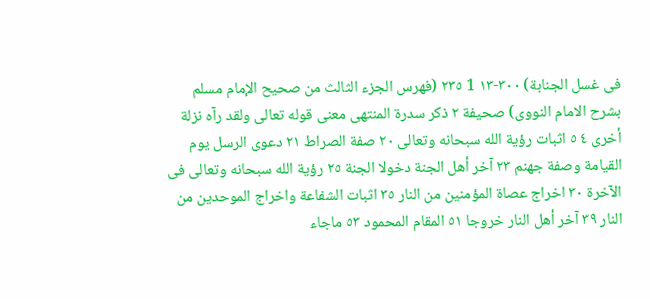فى غسل الجنابة) ٣٠٠-١٣ 1 ٢٣٥ (فهرس الجزء الثالث من صحيح الإمام مسلم بشرح الامام النووى) صحیفة ٢ ذكر سدرة المنتهى معنى قوله تعالى ولقد رآه نزلة أخرى ٤ ٥ اثبات رؤية الله سبحانه وتعالى ٢٠ صفة الصراط ٢١ دعوى الرسل يوم القيامة وصفة جهنم ٢٣ آخر أهل الجنة دخولا الجنة ٢٥ رؤية الله سبحانه وتعالى فى الآخرة ٣٠ اخراج عصاة المؤمنين من النار ٣٥ اثبات الشفاعة واخراج الموحدين من النار ٣٩ آخر أهل النار خروجا ٥١ المقام المحمود ٥٣ ماجاء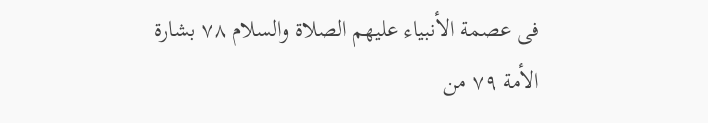فى عصمة الأنبياء عليهم الصلاة والسلام ٧٨ بشارة الأمة ٧٩ من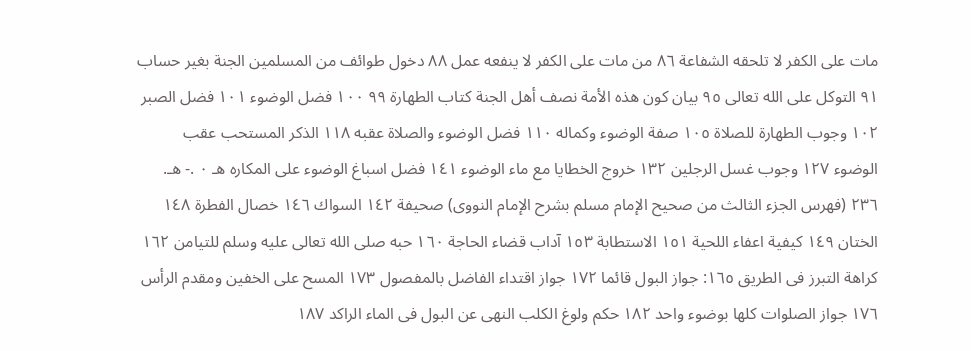مات على الكفر لا تلحقه الشفاعة ٨٦ من مات على الكفر لا ينفعه عمل ٨٨ دخول طوائف من المسلمين الجنة بغير حساب ٩١ التوكل على الله تعالى ٩٥ بيان كون هذه الأمة نصف أهل الجنة كتاب الطهارة ٩٩ ١٠٠ فضل الوضوء ١٠١ فضل الصبر ١٠٢ وجوب الطهارة للصلاة ١٠٥ صفة الوضوء وكماله ١١٠ فضل الوضوء والصلاة عقبه ١١٨ الذكر المستحب عقب الوضوء ١٢٧ وجوب غسل الرجلين ١٣٢ خروج الخطايا مع ماء الوضوء ١٤١ فضل اسباغ الوضوء على المكاره هـ ٠ .- هـ. ٢٣٦ (فهرس الجزء الثالث من صحيح الإمام مسلم بشرح الإمام النووى) صحیفة ١٤٢ السواك ١٤٦ خصال الفطرة ١٤٨ الختان ١٤٩ كيفية اعفاء اللحية ١٥١ الاستطابة ١٥٣ آداب قضاء الحاجة ١٦٠ حبه صلى الله تعالى عليه وسلم للتيامن ١٦٢ كراهة التبرز فى الطريق ١٦٥: جواز البول قائما ١٧٢ جواز اقتداء الفاضل بالمفصول ١٧٣ المسح على الخفين ومقدم الرأس ١٧٦ جواز الصلوات كلها بوضوء واحد ١٨٢ حكم ولوغ الكلب النهى عن البول فى الماء الراكد ١٨٧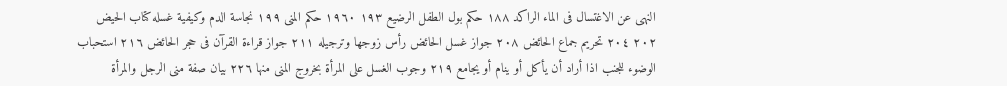النهى عن الاغتسال فى الماء الراكد ١٨٨ حكم بول الطفل الرضيع ١٩٣ ١٩٦٠ حكم المنى ١٩٩ نجاسة الدم وكيفية غسله كتاب الحيض ٢٠٢ ٢٠٤ تحريم جماع الحائض ٢٠٨ جواز غسل الحائض رأس زوجها وترجيله ٢١١ جواز قراءة القرآن فى حجر الحائض ٢١٦ استحباب الوضوء للجنب اذا أراد أن يأكل أو ينام أو يجامع ٢١٩ وجوب الغسل على المرأة بخروج المنى منها ٢٢٦ بيان صفة منى الرجل والمرأة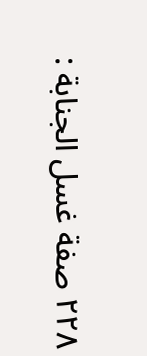٢٢٨ صفة غسل الجنابة :